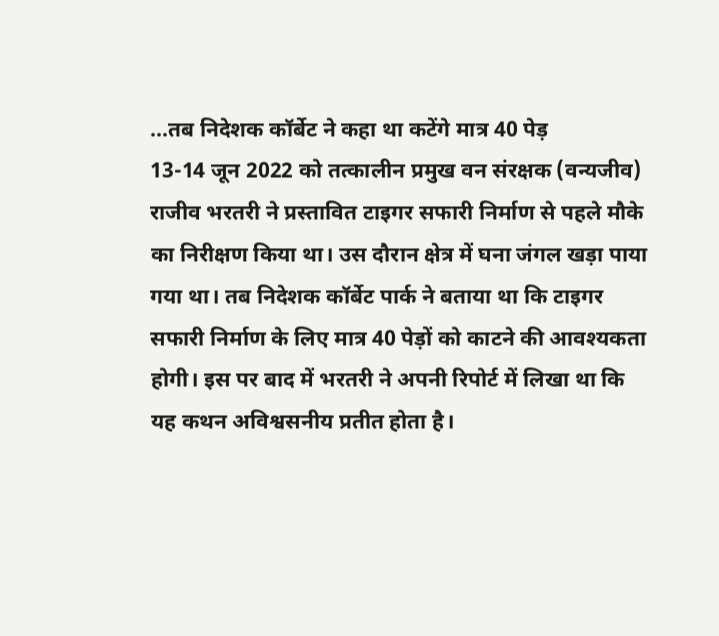...तब निदेशक कॉर्बेट ने कहा था कटेंगे मात्र 40 पेड़
13-14 जून 2022 को तत्कालीन प्रमुख वन संरक्षक (वन्यजीव) राजीव भरतरी ने प्रस्तावित टाइगर सफारी निर्माण से पहले मौके का निरीक्षण किया था। उस दौरान क्षेत्र में घना जंगल खड़ा पाया गया था। तब निदेशक कॉर्बेट पार्क ने बताया था कि टाइगर सफारी निर्माण के लिए मात्र 40 पेड़ों को काटने की आवश्यकता होगी। इस पर बाद में भरतरी ने अपनी रिपोर्ट में लिखा था कि यह कथन अविश्वसनीय प्रतीत होता है।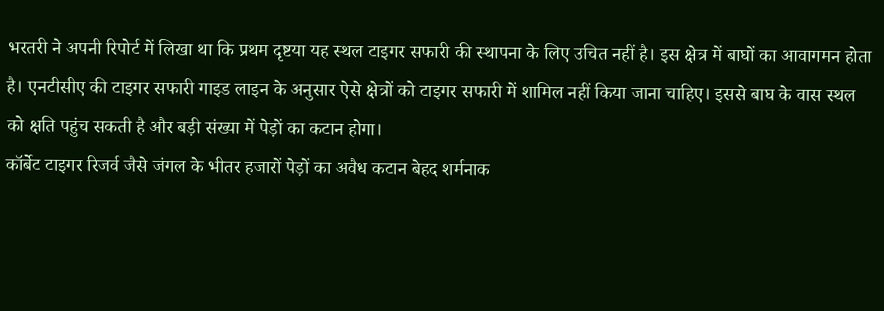भरतरी ने अपनी रिपोर्ट में लिखा था कि प्रथम दृष्टया यह स्थल टाइगर सफारी की स्थापना के लिए उचित नहीं है। इस क्षेत्र में बाघों का आवागमन होता है। एनटीसीए की टाइगर सफारी गाइड लाइन के अनुसार ऐसे क्षेत्रों को टाइगर सफारी में शामिल नहीं किया जाना चाहिए। इससे बाघ के वास स्थल को क्षति पहुंच सकती है और बड़ी संख्या में पेड़ों का कटान होगा।
कॉर्बेट टाइगर रिजर्व जैसे जंगल के भीतर हजारों पेड़ों का अवैध कटान बेहद शर्मनाक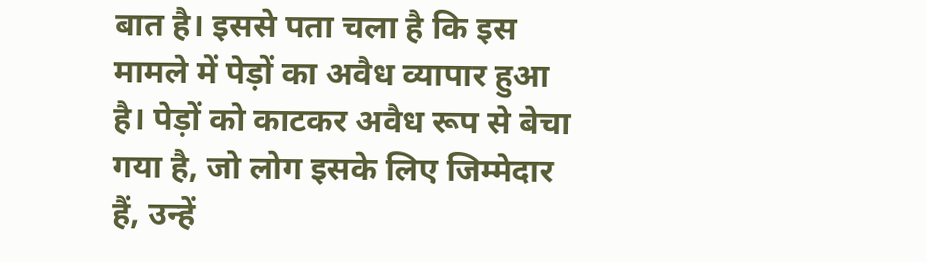बात है। इससे पता चला है कि इस मामले में पेड़ों का अवैध व्यापार हुआ है। पेड़ों को काटकर अवैध रूप से बेचा गया है, जो लोग इसके लिए जिम्मेदार हैं, उन्हें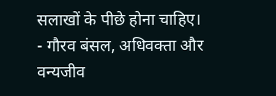सलाखों के पीछे होना चाहिए।
- गौरव बंसल, अधिवक्ता और वन्यजीव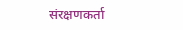संरक्षणकर्ता